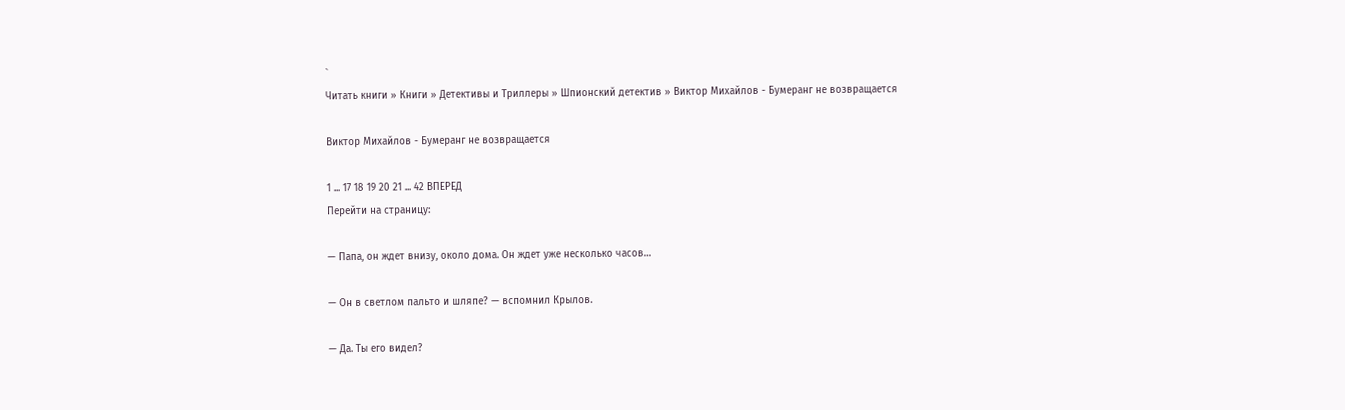`
Читать книги » Книги » Детективы и Триллеры » Шпионский детектив » Виктор Михайлов - Бумеранг не возвращается

Виктор Михайлов - Бумеранг не возвращается

1 ... 17 18 19 20 21 ... 42 ВПЕРЕД
Перейти на страницу:

— Папа, он ждет внизу, около дома. Он ждет уже несколько часов…

— Он в светлом пальто и шляпе? — вспомнил Крылов.

— Да. Ты его видел?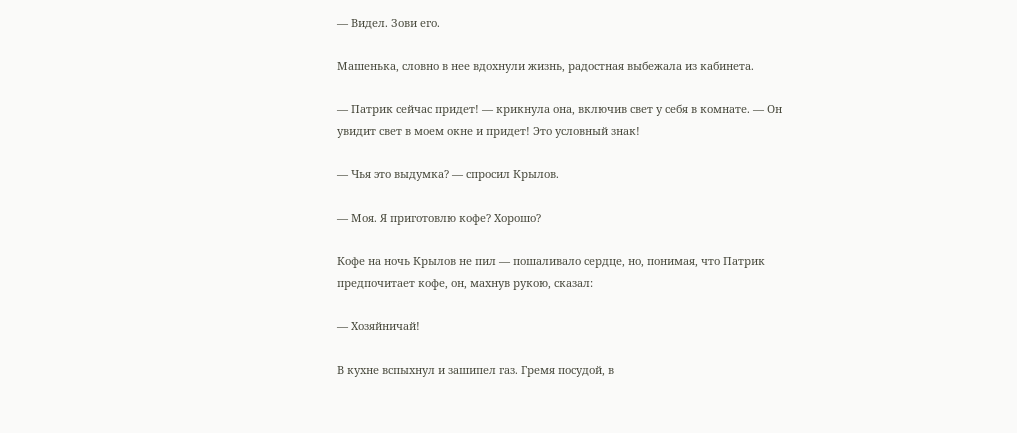— Видел. Зови его.

Машенька, словно в нее вдохнули жизнь, радостная выбежала из кабинета.

— Патрик сейчас придет! — крикнула она, включив свет у себя в комнате. — Он увидит свет в моем окне и придет! Это условный знак!

— Чья это выдумка? — спросил Крылов.

— Моя. Я приготовлю кофе? Хорошо?

Кофе на ночь Крылов не пил — пошаливало сердце, но, понимая, что Патрик предпочитает кофе, он, махнув рукою, сказал:

— Хозяйничай!

В кухне вспыхнул и зашипел газ. Гремя посудой, в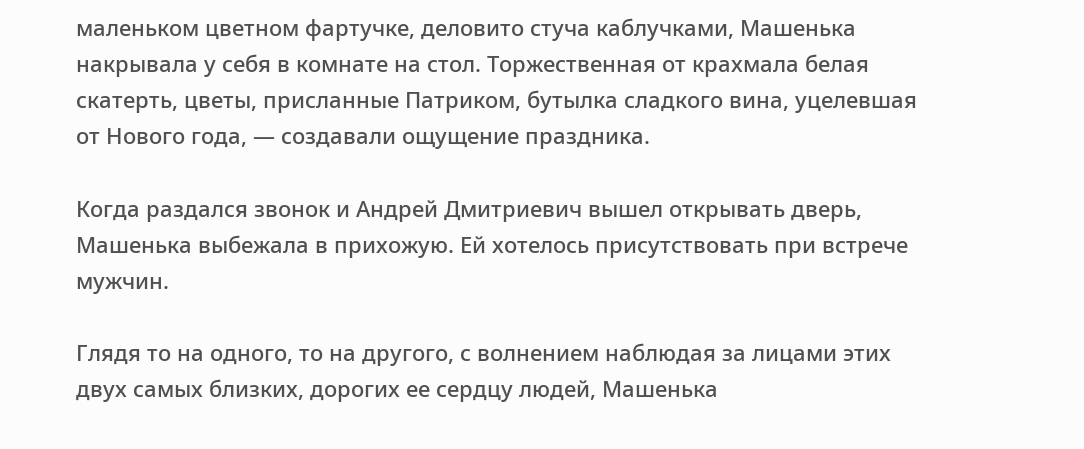маленьком цветном фартучке, деловито стуча каблучками, Машенька накрывала у себя в комнате на стол. Торжественная от крахмала белая скатерть, цветы, присланные Патриком, бутылка сладкого вина, уцелевшая от Нового года, — создавали ощущение праздника.

Когда раздался звонок и Андрей Дмитриевич вышел открывать дверь, Машенька выбежала в прихожую. Ей хотелось присутствовать при встрече мужчин.

Глядя то на одного, то на другого, с волнением наблюдая за лицами этих двух самых близких, дорогих ее сердцу людей, Машенька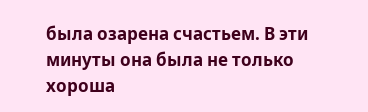была озарена счастьем. В эти минуты она была не только хороша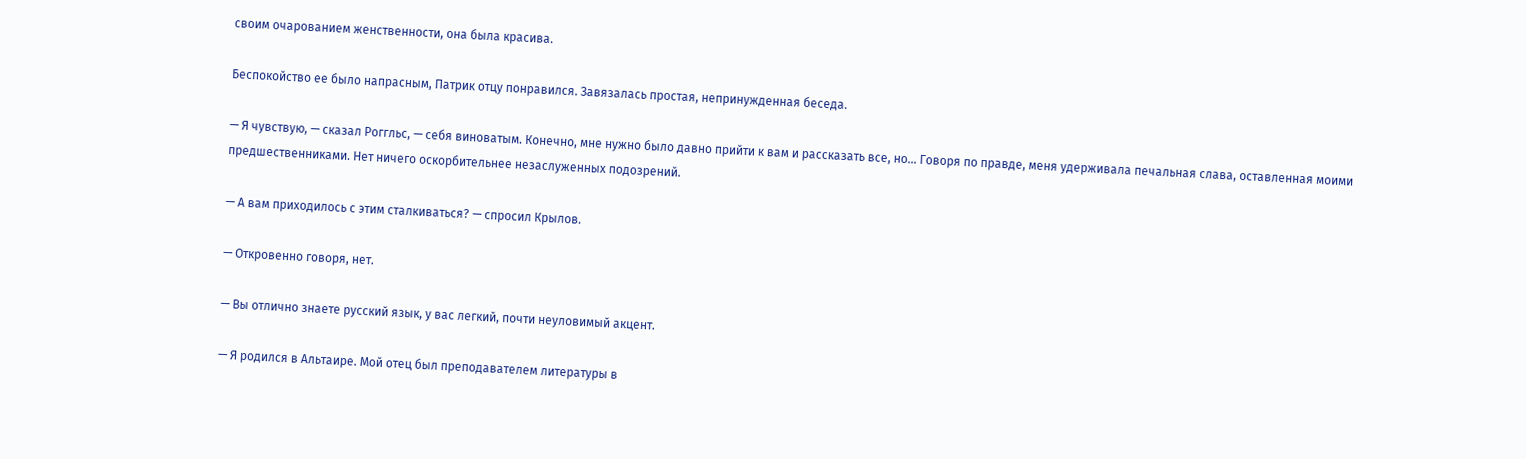своим очарованием женственности, она была красива.

Беспокойство ее было напрасным, Патрик отцу понравился. Завязалась простая, непринужденная беседа.

— Я чувствую, — сказал Роггльс, — себя виноватым. Конечно, мне нужно было давно прийти к вам и рассказать все, но… Говоря по правде, меня удерживала печальная слава, оставленная моими предшественниками. Нет ничего оскорбительнее незаслуженных подозрений.

— А вам приходилось с этим сталкиваться? — спросил Крылов.

— Откровенно говоря, нет.

— Вы отлично знаете русский язык, у вас легкий, почти неуловимый акцент.

— Я родился в Альтаире. Мой отец был преподавателем литературы в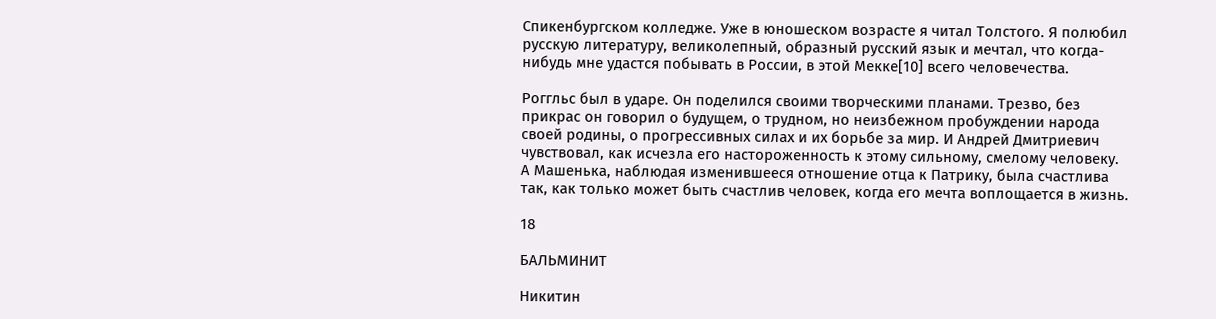Спикенбургском колледже. Уже в юношеском возрасте я читал Толстого. Я полюбил русскую литературу, великолепный, образный русский язык и мечтал, что когда-нибудь мне удастся побывать в России, в этой Мекке[10] всего человечества.

Роггльс был в ударе. Он поделился своими творческими планами. Трезво, без прикрас он говорил о будущем, о трудном, но неизбежном пробуждении народа своей родины, о прогрессивных силах и их борьбе за мир. И Андрей Дмитриевич чувствовал, как исчезла его настороженность к этому сильному, смелому человеку. А Машенька, наблюдая изменившееся отношение отца к Патрику, была счастлива так, как только может быть счастлив человек, когда его мечта воплощается в жизнь.

18

БАЛЬМИНИТ

Никитин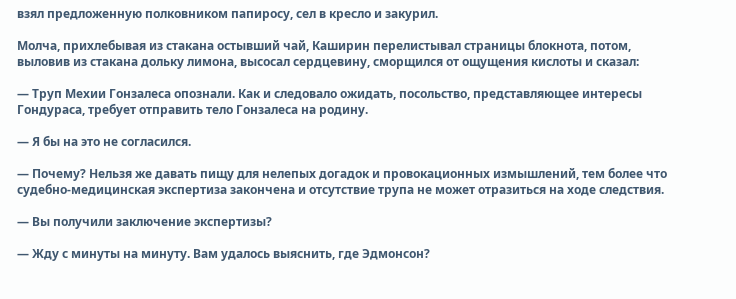взял предложенную полковником папиросу, сел в кресло и закурил.

Молча, прихлебывая из стакана остывший чай, Каширин перелистывал страницы блокнота, потом, выловив из стакана дольку лимона, высосал сердцевину, сморщился от ощущения кислоты и сказал:

— Труп Мехии Гонзалеса опознали. Как и следовало ожидать, посольство, представляющее интересы Гондураса, требует отправить тело Гонзалеса на родину.

— Я бы на это не согласился.

— Почему? Нельзя же давать пищу для нелепых догадок и провокационных измышлений, тем более что судебно-медицинская экспертиза закончена и отсутствие трупа не может отразиться на ходе следствия.

— Вы получили заключение экспертизы?

— Жду с минуты на минуту. Вам удалось выяснить, где Эдмонсон?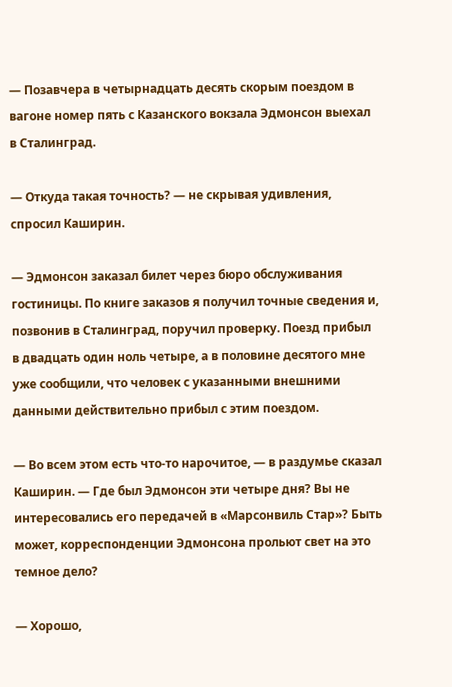— Позавчера в четырнадцать десять скорым поездом в вагоне номер пять с Казанского вокзала Эдмонсон выехал в Сталинград.

— Откуда такая точность? — не скрывая удивления, спросил Каширин.

— Эдмонсон заказал билет через бюро обслуживания гостиницы. По книге заказов я получил точные сведения и, позвонив в Сталинград, поручил проверку. Поезд прибыл в двадцать один ноль четыре, а в половине десятого мне уже сообщили, что человек с указанными внешними данными действительно прибыл с этим поездом.

— Во всем этом есть что-то нарочитое, — в раздумье сказал Каширин. — Где был Эдмонсон эти четыре дня? Вы не интересовались его передачей в «Марсонвиль Стар»? Быть может, корреспонденции Эдмонсона прольют свет на это темное дело?

— Хорошо,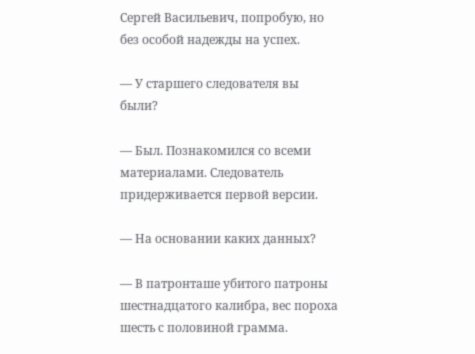Сергей Васильевич, попробую, но без особой надежды на успех.

— У старшего следователя вы были?

— Был. Познакомился со всеми материалами. Следователь придерживается первой версии.

— На основании каких данных?

— В патронташе убитого патроны шестнадцатого калибра, вес пороха шесть с половиной грамма.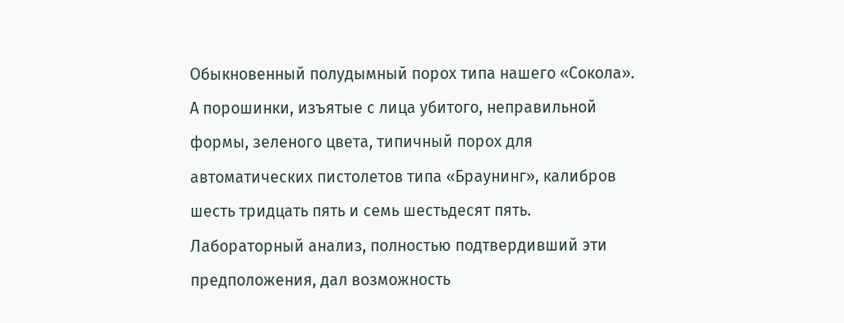Обыкновенный полудымный порох типа нашего «Сокола». А порошинки, изъятые с лица убитого, неправильной формы, зеленого цвета, типичный порох для автоматических пистолетов типа «Браунинг», калибров шесть тридцать пять и семь шестьдесят пять. Лабораторный анализ, полностью подтвердивший эти предположения, дал возможность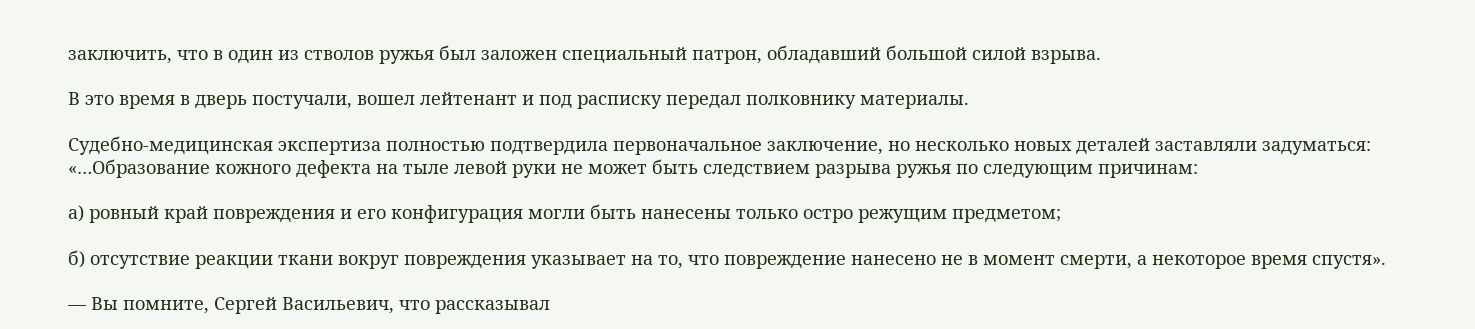заключить, что в один из стволов ружья был заложен специальный патрон, обладавший большой силой взрыва.

В это время в дверь постучали, вошел лейтенант и под расписку передал полковнику материалы.

Судебно-медицинская экспертиза полностью подтвердила первоначальное заключение, но несколько новых деталей заставляли задуматься: «…Образование кожного дефекта на тыле левой руки не может быть следствием разрыва ружья по следующим причинам:

а) ровный край повреждения и его конфигурация могли быть нанесены только остро режущим предметом;

б) отсутствие реакции ткани вокруг повреждения указывает на то, что повреждение нанесено не в момент смерти, а некоторое время спустя».

— Вы помните, Сергей Васильевич, что рассказывал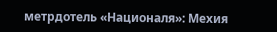метрдотель «Националя»: Мехия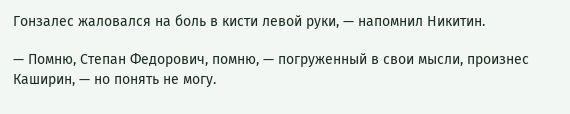Гонзалес жаловался на боль в кисти левой руки, — напомнил Никитин.

— Помню, Степан Федорович, помню, — погруженный в свои мысли, произнес Каширин, — но понять не могу.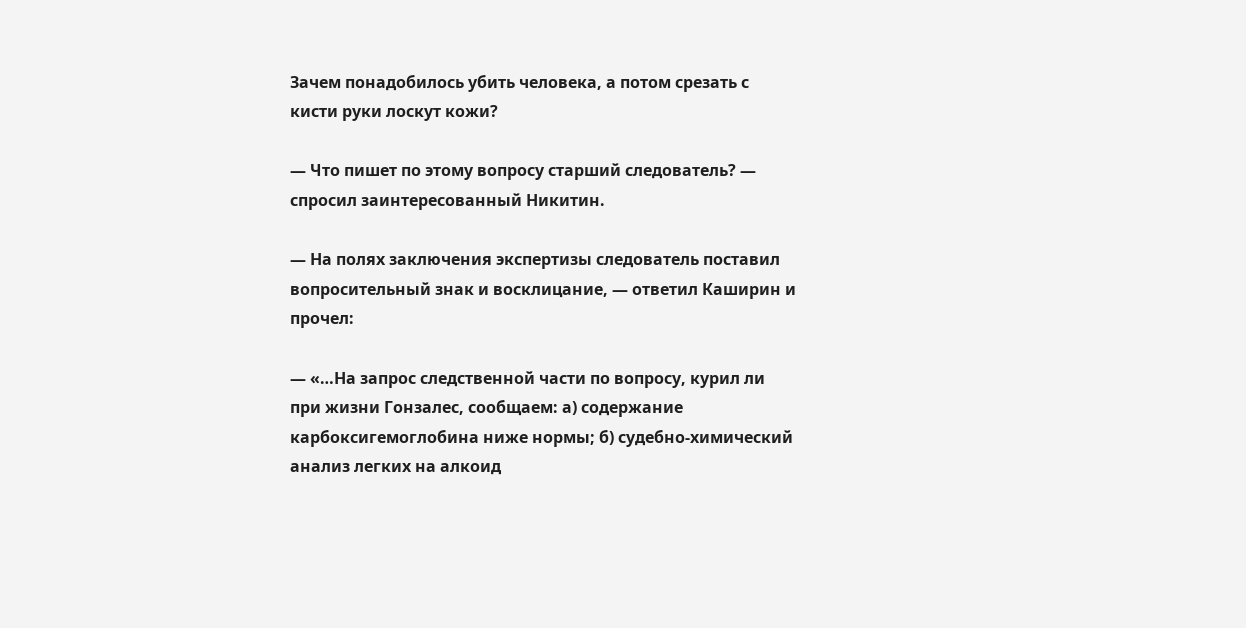Зачем понадобилось убить человека, а потом срезать с кисти руки лоскут кожи?

— Что пишет по этому вопросу старший следователь? — спросил заинтересованный Никитин.

— На полях заключения экспертизы следователь поставил вопросительный знак и восклицание, — ответил Каширин и прочел:

— «…На запрос следственной части по вопросу, курил ли при жизни Гонзалес, сообщаем: а) содержание карбоксигемоглобина ниже нормы; б) судебно-химический анализ легких на алкоид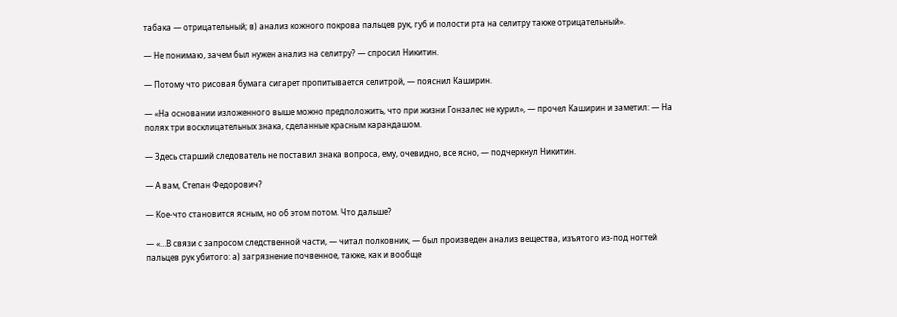табака — отрицательный; в) анализ кожного покрова пальцев рук, губ и полости рта на селитру также отрицательный».

— Не понимаю, зачем был нужен анализ на селитру? — спросил Никитин.

— Потому что рисовая бумага сигарет пропитывается селитрой, — пояснил Каширин.

— «На основании изложенного выше можно предположить, что при жизни Гонзалес не курил», — прочел Каширин и заметил: — На полях три восклицательных знака, сделанные красным карандашом.

— Здесь старший следователь не поставил знака вопроса, ему, очевидно, все ясно, — подчеркнул Никитин.

— А вам, Степан Федорович?

— Кое-что становится ясным, но об этом потом. Что дальше?

— «…В связи с запросом следственной части, — читал полковник, — был произведен анализ вещества, изъятого из-под ногтей пальцев рук убитого: а) загрязнение почвенное, также, как и вообще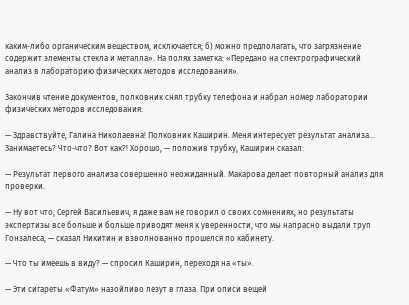каким-либо органическим веществом, исключается; б) можно предполагать, что загрязнение содержит элементы стекла и металла». На полях заметка: «Передано на спектрографический анализ в лабораторию физических методов исследования».

Закончив чтение документов, полковник снял трубку телефона и набрал номер лаборатории физических методов исследования:

— Здравствуйте, Галина Николаевна! Полковник Каширин. Меня интересует результат анализа… Занимаетесь? Что-что? Вот как?! Хорошо, — положив трубку, Каширин сказал:

— Результат первого анализа совершенно неожиданный. Макарова делает повторный анализ для проверки.

— Ну вот что, Сергей Васильевич, я даже вам не говорил о своих сомнениях, но результаты экспертизы все больше и больше приводят меня к уверенности, что мы напрасно выдали труп Гонзалеса, — сказал Никитин и взволнованно прошелся по кабинету.

— Что ты имеешь в виду? — спросил Каширин, переходя на «ты».

— Эти сигареты «Фатум» назойливо лезут в глаза. При описи вещей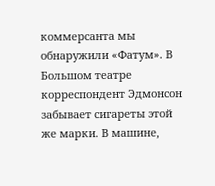коммерсанта мы обнаружили «Фатум». В Большом театре корреспондент Эдмонсон забывает сигареты этой же марки. В машине,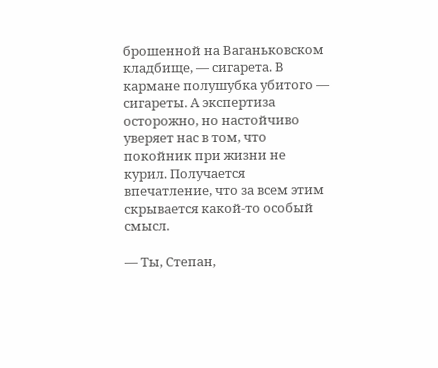брошенной на Ваганьковском кладбище, — сигарета. В кармане полушубка убитого — сигареты. А экспертиза осторожно, но настойчиво уверяет нас в том, что покойник при жизни не курил. Получается впечатление, что за всем этим скрывается какой-то особый смысл.

— Ты, Степан,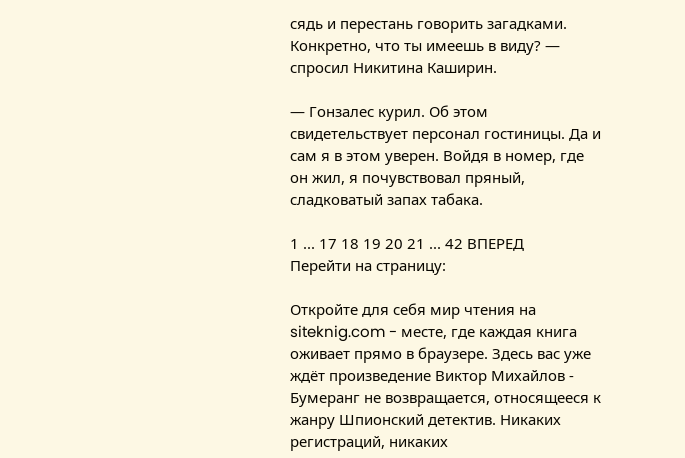сядь и перестань говорить загадками. Конкретно, что ты имеешь в виду? — спросил Никитина Каширин.

— Гонзалес курил. Об этом свидетельствует персонал гостиницы. Да и сам я в этом уверен. Войдя в номер, где он жил, я почувствовал пряный, сладковатый запах табака.

1 ... 17 18 19 20 21 ... 42 ВПЕРЕД
Перейти на страницу:

Откройте для себя мир чтения на siteknig.com - месте, где каждая книга оживает прямо в браузере. Здесь вас уже ждёт произведение Виктор Михайлов - Бумеранг не возвращается, относящееся к жанру Шпионский детектив. Никаких регистраций, никаких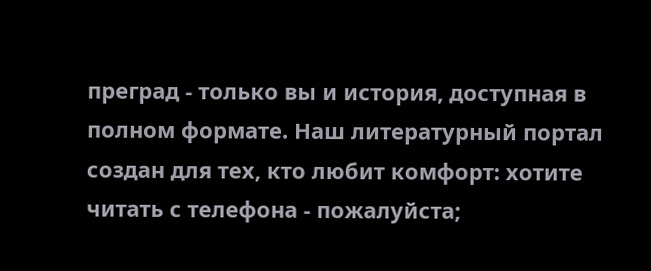преград - только вы и история, доступная в полном формате. Наш литературный портал создан для тех, кто любит комфорт: хотите читать с телефона - пожалуйста;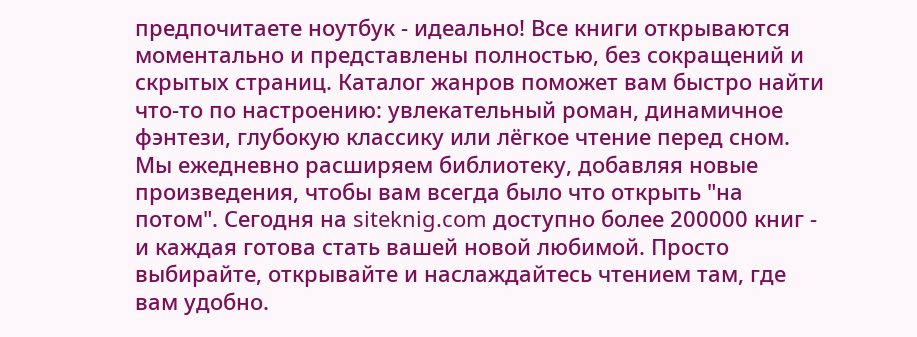предпочитаете ноутбук - идеально! Все книги открываются моментально и представлены полностью, без сокращений и скрытых страниц. Каталог жанров поможет вам быстро найти что-то по настроению: увлекательный роман, динамичное фэнтези, глубокую классику или лёгкое чтение перед сном. Мы ежедневно расширяем библиотеку, добавляя новые произведения, чтобы вам всегда было что открыть "на потом". Сегодня на siteknig.com доступно более 200000 книг - и каждая готова стать вашей новой любимой. Просто выбирайте, открывайте и наслаждайтесь чтением там, где вам удобно.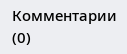Комментарии (0)